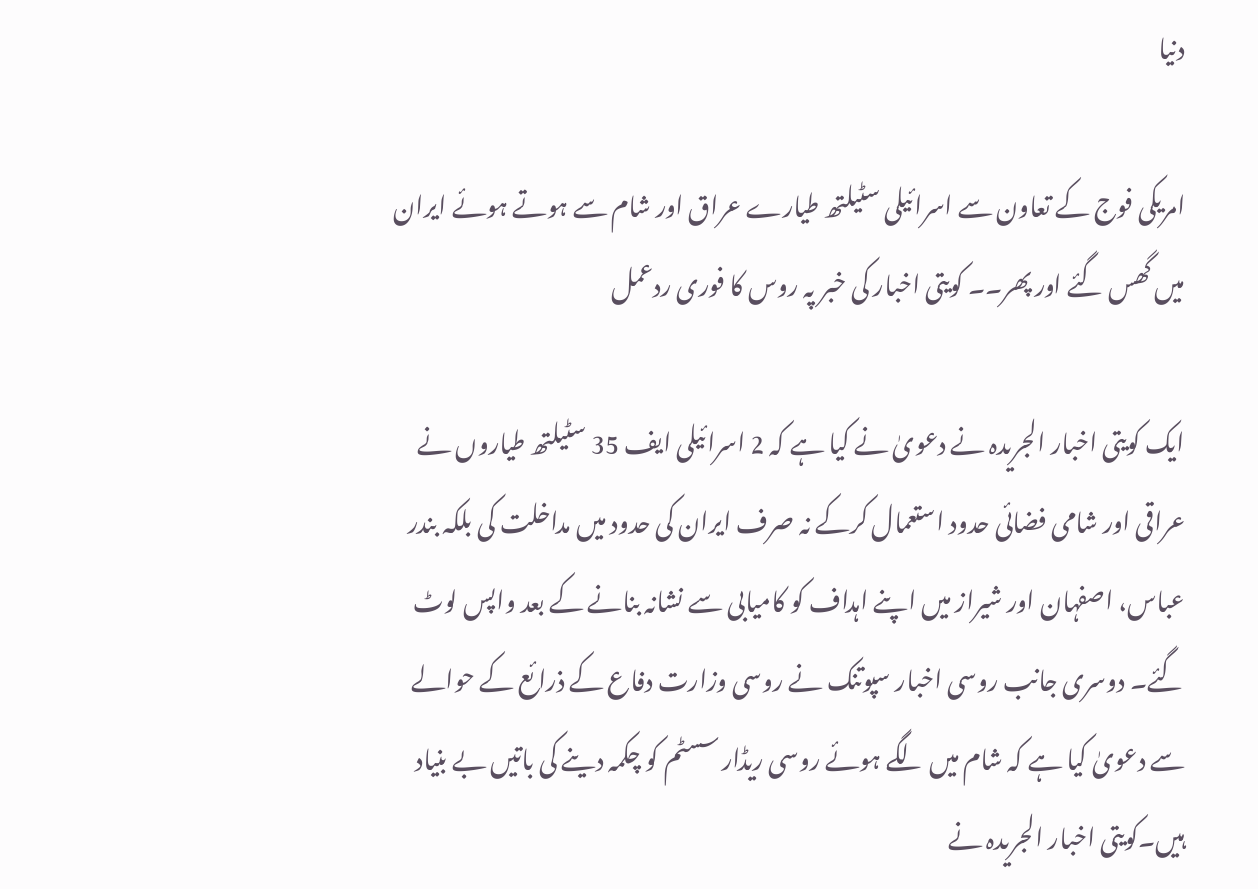دنیا

امریکی فوج کے تعاون سے اسرائیلی سٹیلتھ طیارے عراق اور شام سے ہوتے ہوئے ایران میں گھس گئے اور پھر۔۔ کویتی اخبار کی خبر پہ روس کا فوری ردعمل

ایک کویتی اخبار الجریدہ نے دعویٰ نے کیا ہے کہ 2 اسرائیلی ایف 35 سٹیلتھ طیاروں نے عراقی اور شامی فضائی حدود استعمال کرکے نہ صرف ایران کی حدود میں مداخلت کی بلکہ بندر عباس، اصفہان اور شیراز میں اپنے اہداف کو کامیابی سے نشانہ بنانے کے بعد واپس لوٹ گئے۔ دوسری جانب روسی اخبار سپوتنک نے روسی وزارت دفاع کے ذرائع کے حوالے سے دعویٰ کیا ہے کہ شام میں لگے ہوئے روسی ریڈار سسٹم کو چکمہ دینے کی باتیں بے بنیاد ہیں۔کویتی اخبار الجریدہ نے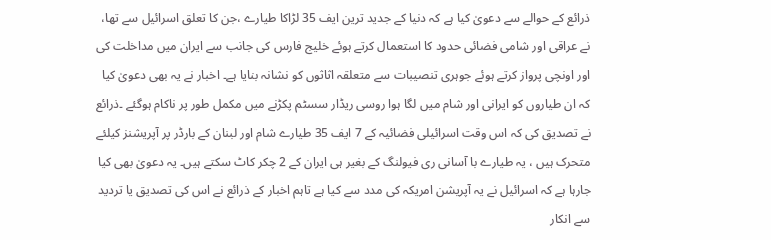ذرائع کے حوالے سے دعویٰ کیا ہے کہ دنیا کے جدید ترین ایف 35 لڑاکا طیارے ،جن کا تعلق اسرائیل سے تھا، نے عراقی اور شامی فضائی حدود کا استعمال کرتے ہوئے خلیج فارس کی جانب سے ایران میں مداخلت کی اور اونچی پرواز کرتے ہوئے جوہری تنصیبات سے متعلقہ اثاثوں کو نشانہ بنایا ہے۔ اخبار نے یہ بھی دعویٰ کیا کہ ان طیاروں کو ایرانی اور شام میں لگا ہوا روسی ریڈار سسٹم پکڑنے میں مکمل طور پر ناکام ہوگئے ۔ذرائع نے تصدیق کی کہ اس وقت اسرائیلی فضائیہ کے 7 ایف 35 طیارے شام اور لبنان کے بارڈر پر آپریشنز کیلئے متحرک ہیں ، یہ طیارے با آسانی ری فیولنگ کے بغیر ہی ایران کے 2 چکر کاٹ سکتے ہیں۔ یہ دعویٰ بھی کیا جارہا ہے کہ اسرائیل نے یہ آپریشن امریکہ کی مدد سے کیا ہے تاہم اخبار کے ذرائع نے اس کی تصدیق یا تردید سے انکار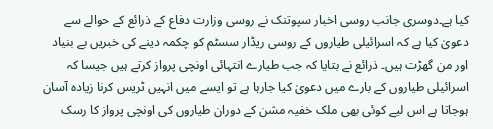کیا ہے۔دوسری جانب روسی اخبار سپوتنک نے روسی وزارت دفاع کے ذرائع کے حوالے سے دعویٰ کیا ہے کہ اسرائیلی طیاروں کے روسی ریڈار سسٹم کو چکمہ دینے کی خبریں بے بنیاد اور من گھڑت ہیں۔ ذرائع نے بتایا کہ جب طیارے انتہائی اونچی پرواز کرتے ہیں جیسا کہ اسرائیلی طیاروں کے بارے میں دعویٰ کیا جارہا ہے تو ایسے میں انہیں ٹریس کرنا زیادہ آسان ہوجاتا ہے اس لیے کوئی بھی ملک خفیہ مشن کے دوران طیاروں کی اونچی پرواز کا رسک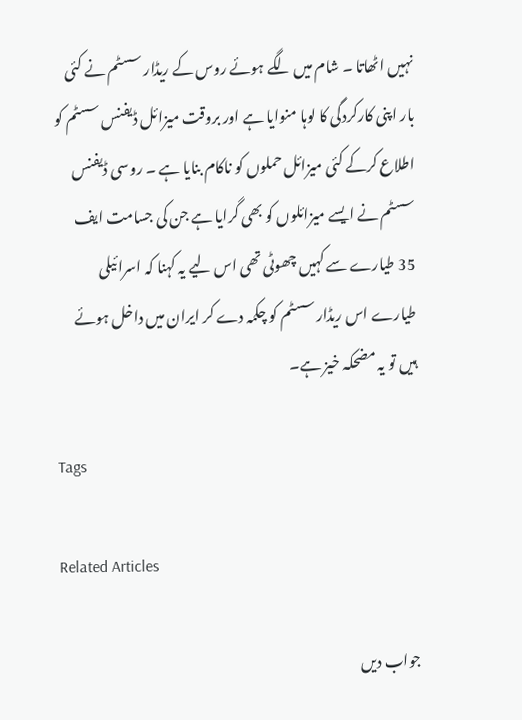نہیں اٹھاتا ۔ شام میں لگے ہوئے روس کے ریڈار سسٹم نے کئی بار اپنی کارکردگی کا لوہا منوایا ہے اور بروقت میزائل ڈیفنس سسٹم کو اطلاع کرکے کئی میزائل حملوں کو ناکام بنایا ہے ۔ روسی ڈیفنس سسٹم نے ایسے میزائلوں کو بھی گرایا ہے جن کی جسامت ایف 35 طیارے سے کہیں چھوٹی تھی اس لیے یہ کہنا کہ اسرائیلی طیارے اس ریڈار سسٹم کو چکمہ دے کر ایران میں داخل ہوئے ہیں تو یہ مضحکہ خیز ہے۔

Tags

Related Articles

جواب دیں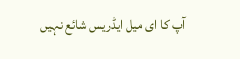آپ کا ای میل ایڈریس شائع نہیں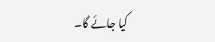کیا جائے گا۔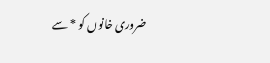ضروری خانوں کو * سے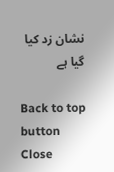نشان زد کیا گیا ہے

Back to top button
Close